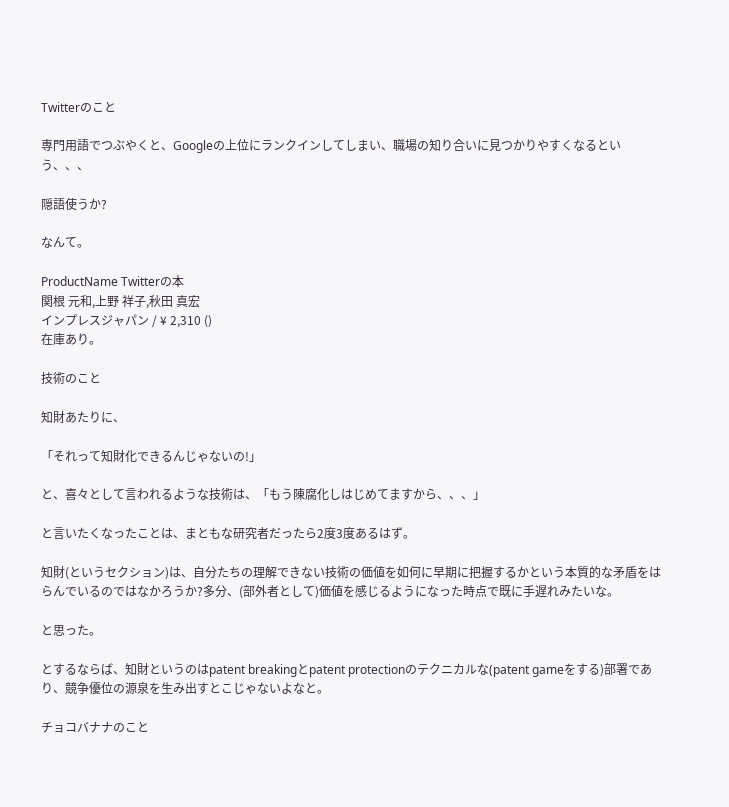Twitterのこと

専門用語でつぶやくと、Googleの上位にランクインしてしまい、職場の知り合いに見つかりやすくなるという、、、

隠語使うか?

なんて。

ProductName Twitterの本
関根 元和,上野 祥子,秋田 真宏
インプレスジャパン / ¥ 2,310 ()
在庫あり。

技術のこと

知財あたりに、

「それって知財化できるんじゃないの!」

と、喜々として言われるような技術は、「もう陳腐化しはじめてますから、、、」

と言いたくなったことは、まともな研究者だったら2度3度あるはず。

知財(というセクション)は、自分たちの理解できない技術の価値を如何に早期に把握するかという本質的な矛盾をはらんでいるのではなかろうか?多分、(部外者として)価値を感じるようになった時点で既に手遅れみたいな。

と思った。

とするならば、知財というのはpatent breakingとpatent protectionのテクニカルな(patent gameをする)部署であり、競争優位の源泉を生み出すとこじゃないよなと。

チョコバナナのこと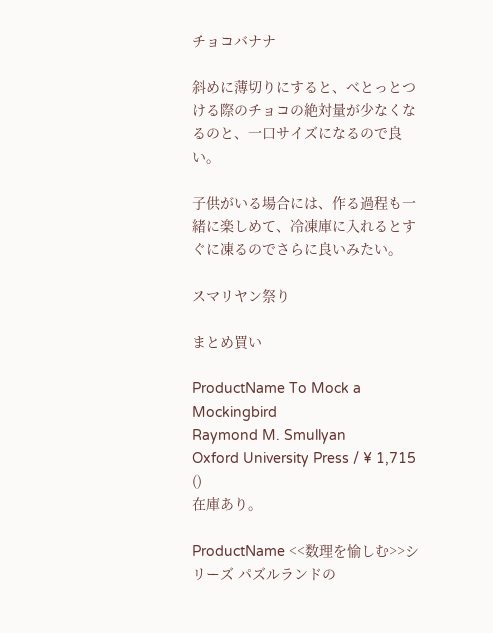チョコバナナ

斜めに薄切りにすると、べとっとつける際のチョコの絶対量が少なくなるのと、一口サイズになるので良い。

子供がいる場合には、作る過程も一緒に楽しめて、冷凍庫に入れるとすぐに凍るのでさらに良いみたい。

スマリヤン祭り

まとめ買い

ProductName To Mock a Mockingbird
Raymond M. Smullyan
Oxford University Press / ¥ 1,715 ()
在庫あり。

ProductName <<数理を愉しむ>>シリーズ パズルランドの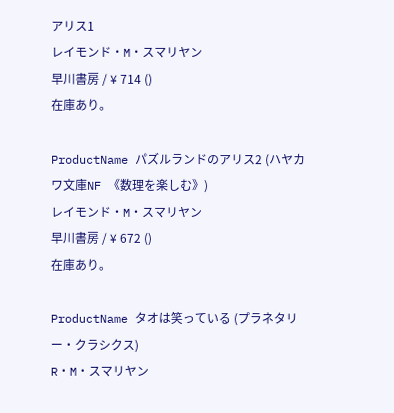アリス1
レイモンド・M・スマリヤン
早川書房 / ¥ 714 ()
在庫あり。

ProductName パズルランドのアリス2 (ハヤカワ文庫NF 《数理を楽しむ》)
レイモンド・M・スマリヤン
早川書房 / ¥ 672 ()
在庫あり。

ProductName タオは笑っている (プラネタリー・クラシクス)
R・M・スマリヤン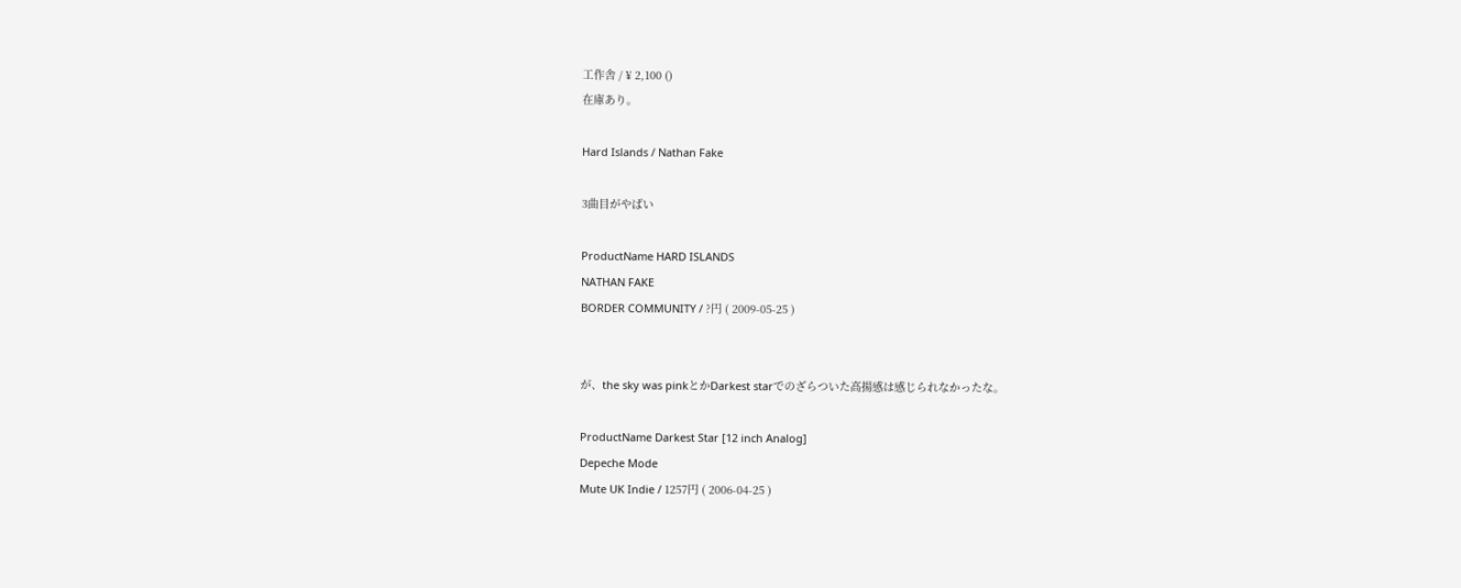工作舎 / ¥ 2,100 ()
在庫あり。

Hard Islands / Nathan Fake

3曲目がやばい

ProductName HARD ISLANDS
NATHAN FAKE
BORDER COMMUNITY / ?円 ( 2009-05-25 )


が、the sky was pinkとかDarkest starでのざらついた高揚感は感じられなかったな。

ProductName Darkest Star [12 inch Analog]
Depeche Mode
Mute UK Indie / 1257円 ( 2006-04-25 )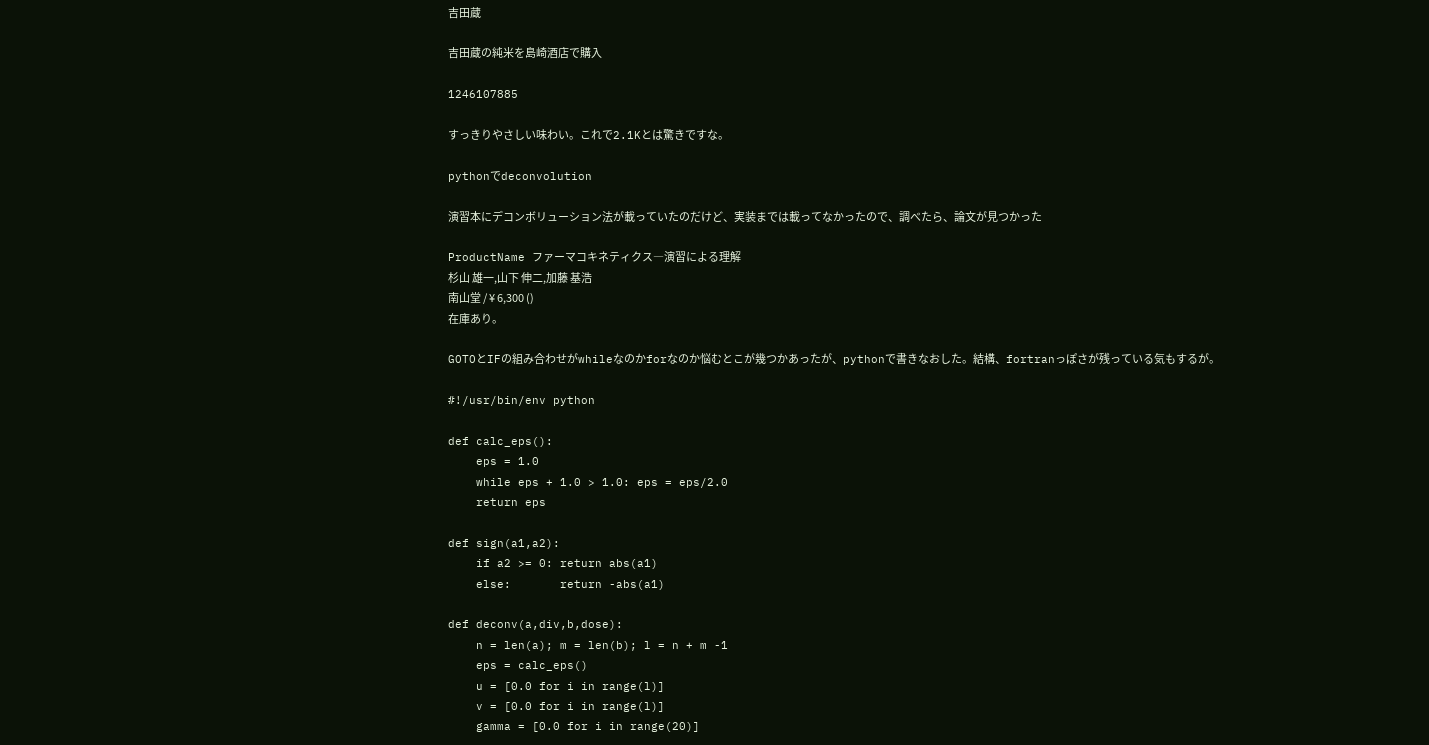吉田蔵

吉田蔵の純米を島崎酒店で購入

1246107885

すっきりやさしい味わい。これで2.1Kとは驚きですな。

pythonでdeconvolution

演習本にデコンボリューション法が載っていたのだけど、実装までは載ってなかったので、調べたら、論文が見つかった

ProductName ファーマコキネティクス―演習による理解
杉山 雄一,山下 伸二,加藤 基浩
南山堂 / ¥ 6,300 ()
在庫あり。

GOTOとIFの組み合わせがwhileなのかforなのか悩むとこが幾つかあったが、pythonで書きなおした。結構、fortranっぽさが残っている気もするが。

#!/usr/bin/env python

def calc_eps():
    eps = 1.0
    while eps + 1.0 > 1.0: eps = eps/2.0
    return eps

def sign(a1,a2):
    if a2 >= 0: return abs(a1)
    else:       return -abs(a1)

def deconv(a,div,b,dose):
    n = len(a); m = len(b); l = n + m -1
    eps = calc_eps()
    u = [0.0 for i in range(l)]
    v = [0.0 for i in range(l)]
    gamma = [0.0 for i in range(20)]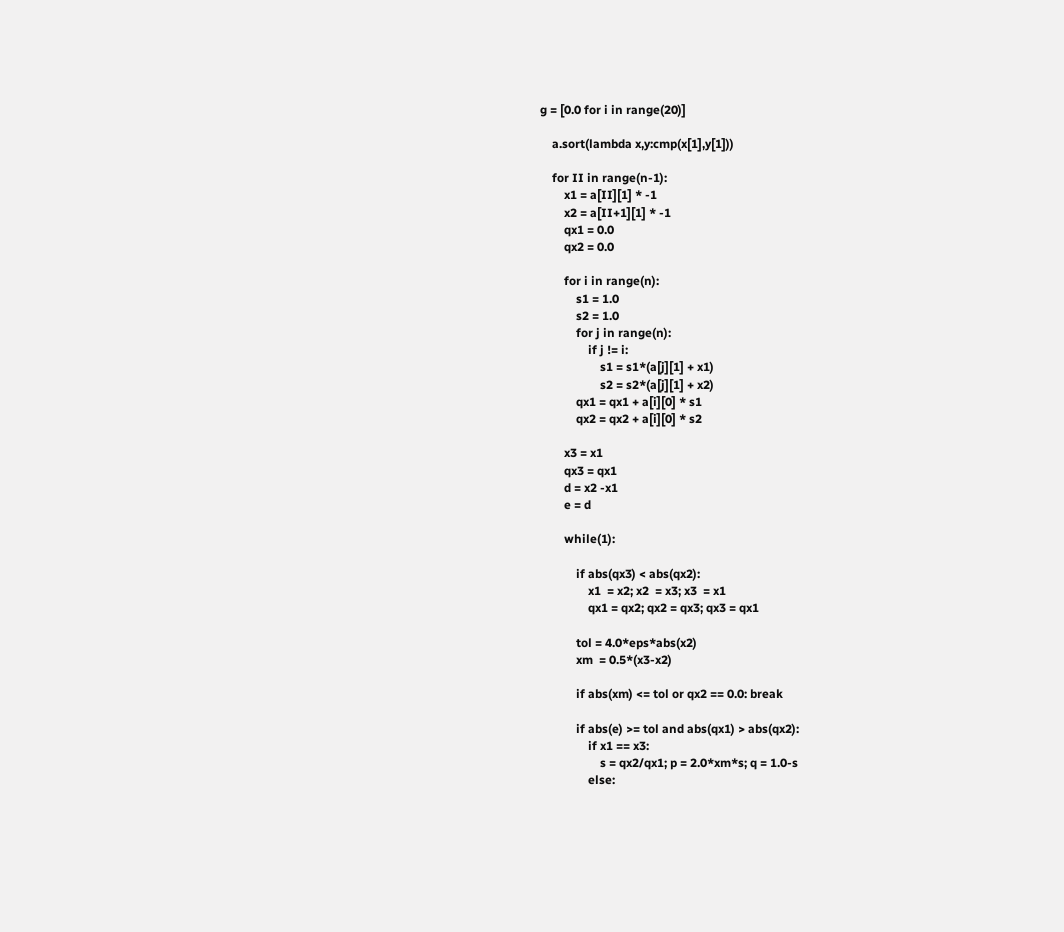g = [0.0 for i in range(20)]

    a.sort(lambda x,y:cmp(x[1],y[1]))

    for II in range(n-1):
        x1 = a[II][1] * -1
        x2 = a[II+1][1] * -1
        qx1 = 0.0
        qx2 = 0.0

        for i in range(n):
            s1 = 1.0
            s2 = 1.0
            for j in range(n):
                if j != i:
                    s1 = s1*(a[j][1] + x1)
                    s2 = s2*(a[j][1] + x2)
            qx1 = qx1 + a[i][0] * s1
            qx2 = qx2 + a[i][0] * s2

        x3 = x1
        qx3 = qx1
        d = x2 -x1
        e = d

        while(1):

            if abs(qx3) < abs(qx2):
                x1  = x2; x2  = x3; x3  = x1
                qx1 = qx2; qx2 = qx3; qx3 = qx1

            tol = 4.0*eps*abs(x2)
            xm  = 0.5*(x3-x2)

            if abs(xm) <= tol or qx2 == 0.0: break

            if abs(e) >= tol and abs(qx1) > abs(qx2):
                if x1 == x3:
                    s = qx2/qx1; p = 2.0*xm*s; q = 1.0-s
                else: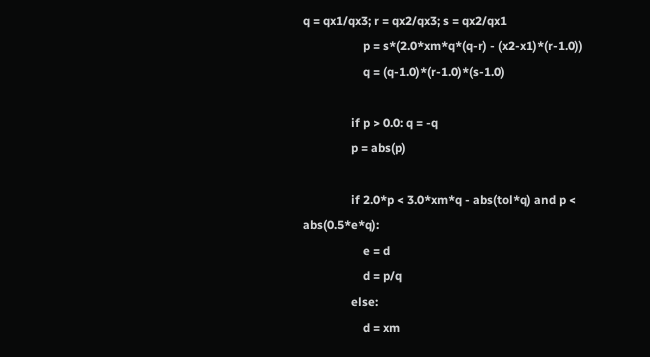q = qx1/qx3; r = qx2/qx3; s = qx2/qx1
                    p = s*(2.0*xm*q*(q-r) - (x2-x1)*(r-1.0))
                    q = (q-1.0)*(r-1.0)*(s-1.0)

                if p > 0.0: q = -q
                p = abs(p)

                if 2.0*p < 3.0*xm*q - abs(tol*q) and p < abs(0.5*e*q):
                    e = d
                    d = p/q
                else:
                    d = xm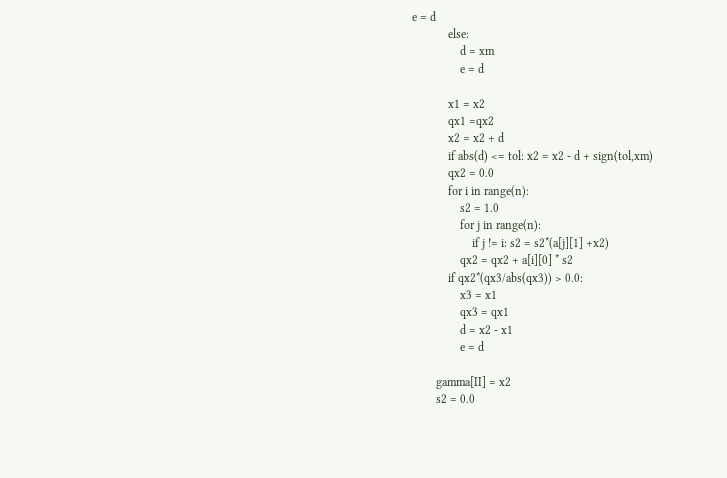e = d
            else:
                d = xm
                e = d

            x1 = x2
            qx1 =qx2
            x2 = x2 + d
            if abs(d) <= tol: x2 = x2 - d + sign(tol,xm)
            qx2 = 0.0
            for i in range(n):
                s2 = 1.0
                for j in range(n):
                    if j != i: s2 = s2*(a[j][1] +x2)
                qx2 = qx2 + a[i][0] * s2
            if qx2*(qx3/abs(qx3)) > 0.0:
                x3 = x1
                qx3 = qx1
                d = x2 - x1
                e = d

        gamma[II] = x2
        s2 = 0.0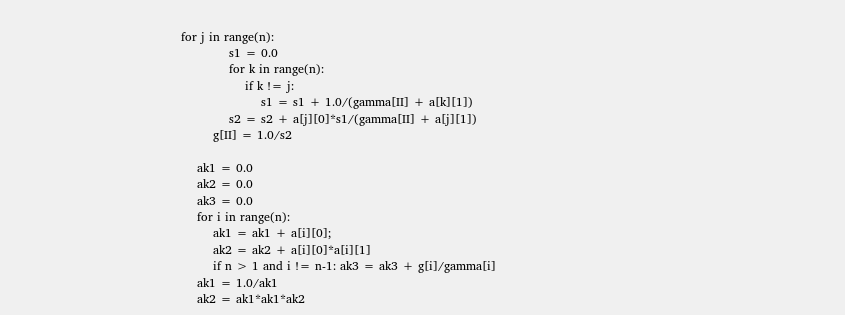for j in range(n):
            s1 = 0.0
            for k in range(n):
                if k != j:
                    s1 = s1 + 1.0/(gamma[II] + a[k][1])
            s2 = s2 + a[j][0]*s1/(gamma[II] + a[j][1])
        g[II] = 1.0/s2

    ak1 = 0.0
    ak2 = 0.0
    ak3 = 0.0
    for i in range(n):
        ak1 = ak1 + a[i][0];
        ak2 = ak2 + a[i][0]*a[i][1]
        if n > 1 and i != n-1: ak3 = ak3 + g[i]/gamma[i]
    ak1 = 1.0/ak1
    ak2 = ak1*ak1*ak2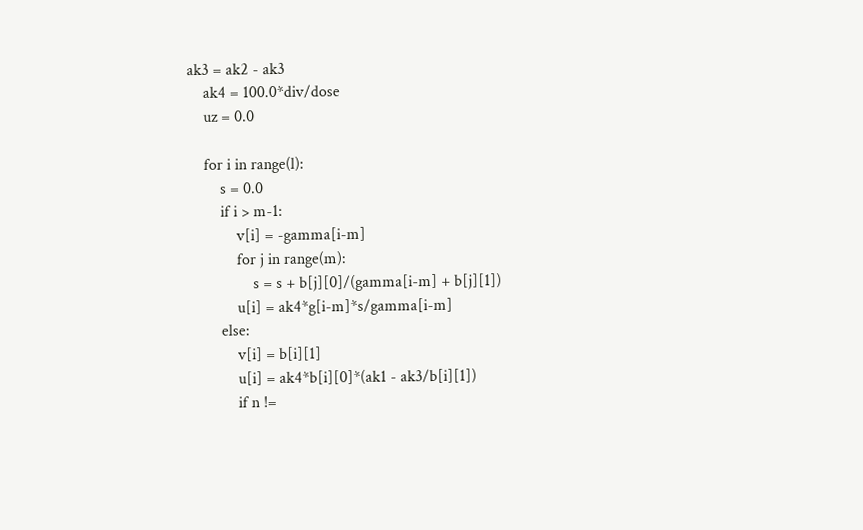ak3 = ak2 - ak3
    ak4 = 100.0*div/dose
    uz = 0.0

    for i in range(l):
        s = 0.0
        if i > m-1:
            v[i] = -gamma[i-m]
            for j in range(m):
                s = s + b[j][0]/(gamma[i-m] + b[j][1])
            u[i] = ak4*g[i-m]*s/gamma[i-m]
        else:
            v[i] = b[i][1]
            u[i] = ak4*b[i][0]*(ak1 - ak3/b[i][1])
            if n !=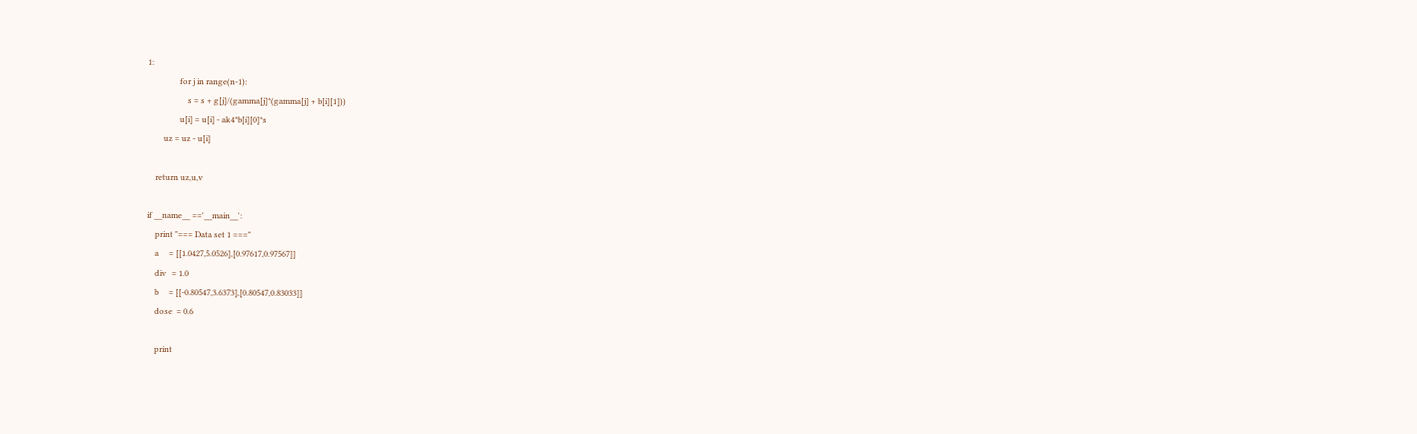1:
                for j in range(n-1):
                    s = s + g[j]/(gamma[j]*(gamma[j] + b[i][1]))
                u[i] = u[i] - ak4*b[i][0]*s
        uz = uz - u[i]

    return uz,u,v

if __name__ =='__main__':
    print "=== Data set 1 ==="
    a     = [[1.0427,5.0526],[0.97617,0.97567]]
    div   = 1.0
    b     = [[-0.80547,3.6373],[0.80547,0.83033]]
    dose  = 0.6

    print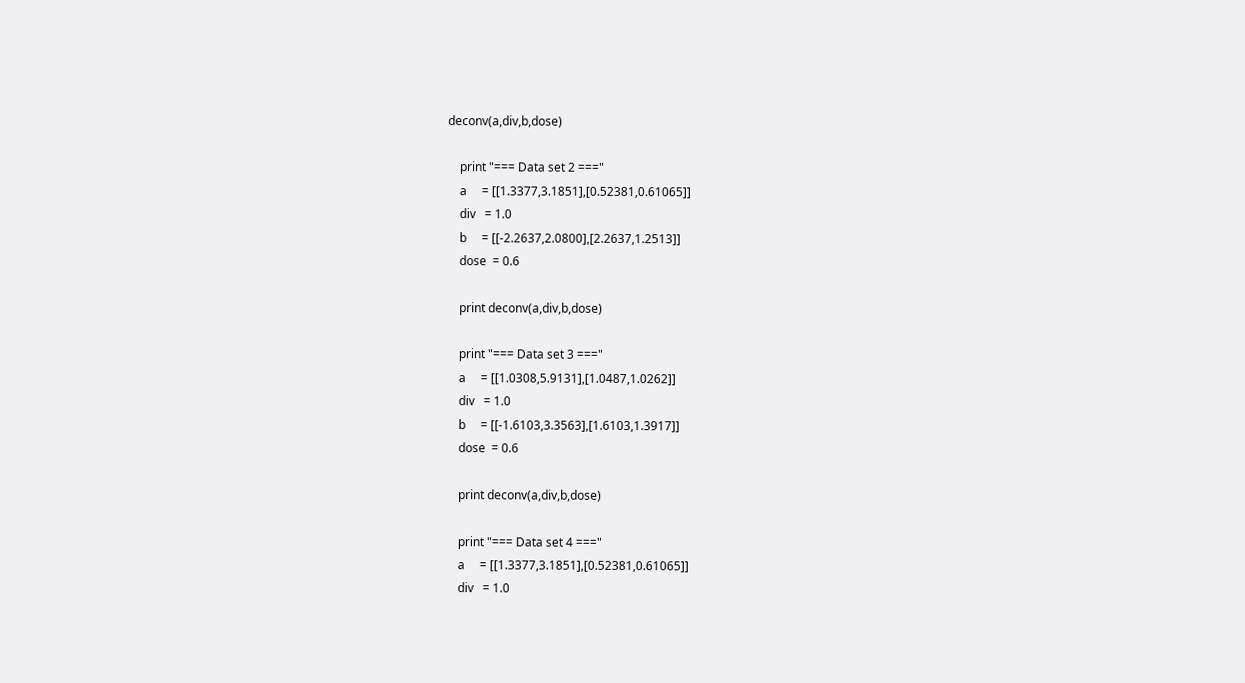deconv(a,div,b,dose)

    print "=== Data set 2 ==="
    a     = [[1.3377,3.1851],[0.52381,0.61065]]
    div   = 1.0
    b     = [[-2.2637,2.0800],[2.2637,1.2513]]
    dose  = 0.6

    print deconv(a,div,b,dose)

    print "=== Data set 3 ==="
    a     = [[1.0308,5.9131],[1.0487,1.0262]]
    div   = 1.0
    b     = [[-1.6103,3.3563],[1.6103,1.3917]]
    dose  = 0.6

    print deconv(a,div,b,dose)

    print "=== Data set 4 ==="
    a     = [[1.3377,3.1851],[0.52381,0.61065]]
    div   = 1.0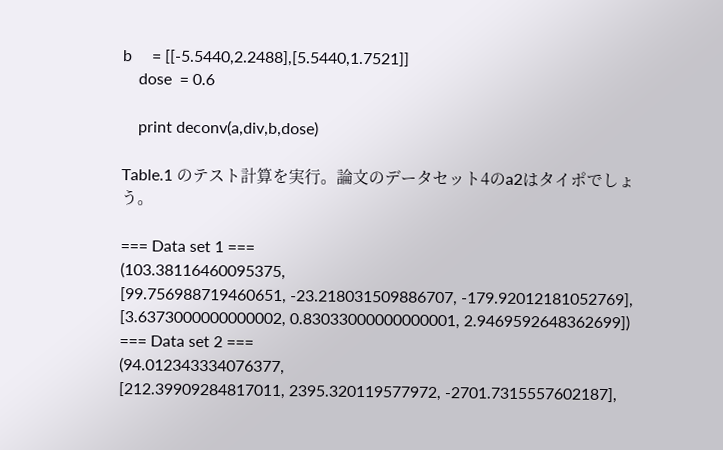b     = [[-5.5440,2.2488],[5.5440,1.7521]]
    dose  = 0.6

    print deconv(a,div,b,dose)

Table.1 のテスト計算を実行。論文のデータセット4のa2はタイポでしょう。

=== Data set 1 ===
(103.38116460095375,
[99.756988719460651, -23.218031509886707, -179.92012181052769],
[3.6373000000000002, 0.83033000000000001, 2.9469592648362699])
=== Data set 2 ===
(94.012343334076377,
[212.39909284817011, 2395.320119577972, -2701.7315557602187],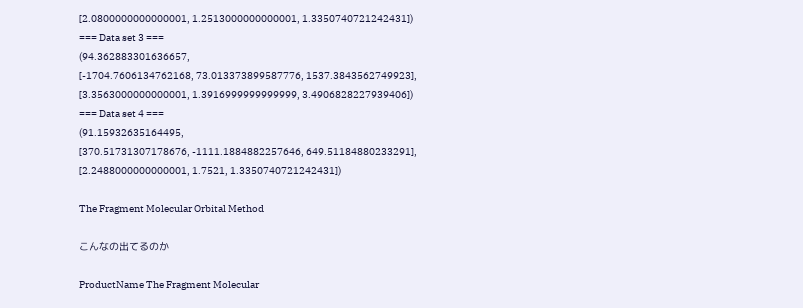[2.0800000000000001, 1.2513000000000001, 1.3350740721242431])
=== Data set 3 ===
(94.362883301636657,
[-1704.7606134762168, 73.013373899587776, 1537.3843562749923],
[3.3563000000000001, 1.3916999999999999, 3.4906828227939406])
=== Data set 4 ===
(91.15932635164495,
[370.51731307178676, -1111.1884882257646, 649.51184880233291],
[2.2488000000000001, 1.7521, 1.3350740721242431])

The Fragment Molecular Orbital Method

こんなの出てるのか

ProductName The Fragment Molecular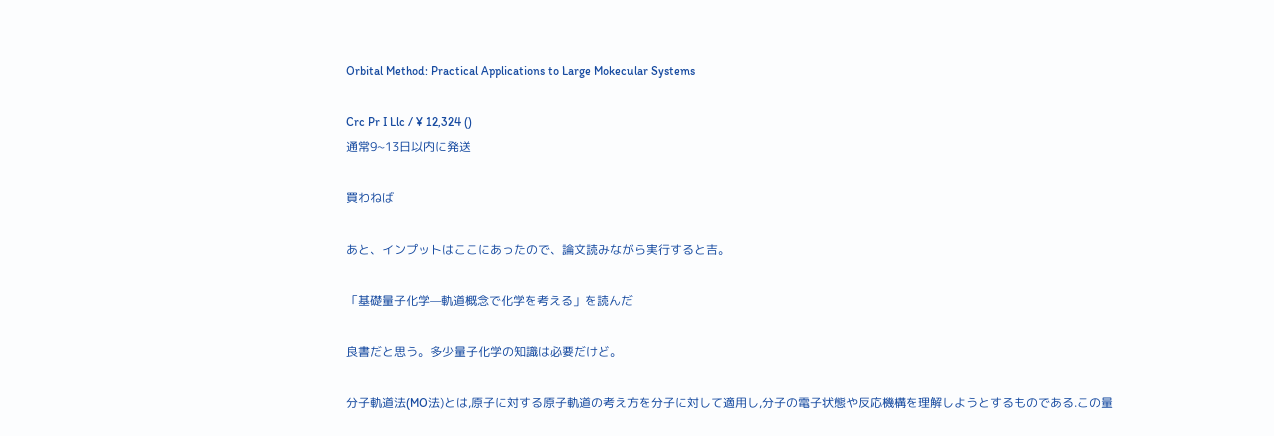Orbital Method: Practical Applications to Large Mokecular Systems

Crc Pr I Llc / ¥ 12,324 ()
通常9~13日以内に発送

買わねば

あと、インプットはここにあったので、論文読みながら実行すると吉。

「基礎量子化学—軌道概念で化学を考える」を読んだ

良書だと思う。多少量子化学の知識は必要だけど。

分子軌道法(MO法)とは,原子に対する原子軌道の考え方を分子に対して適用し,分子の電子状態や反応機構を理解しようとするものである.この量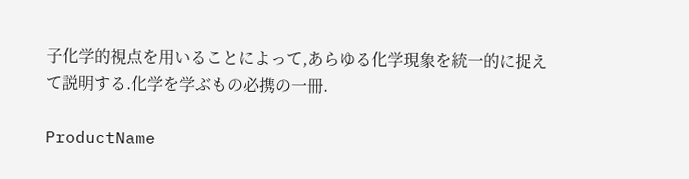子化学的視点を用いることによって,あらゆる化学現象を統一的に捉えて説明する.化学を学ぶもの必携の一冊.

ProductName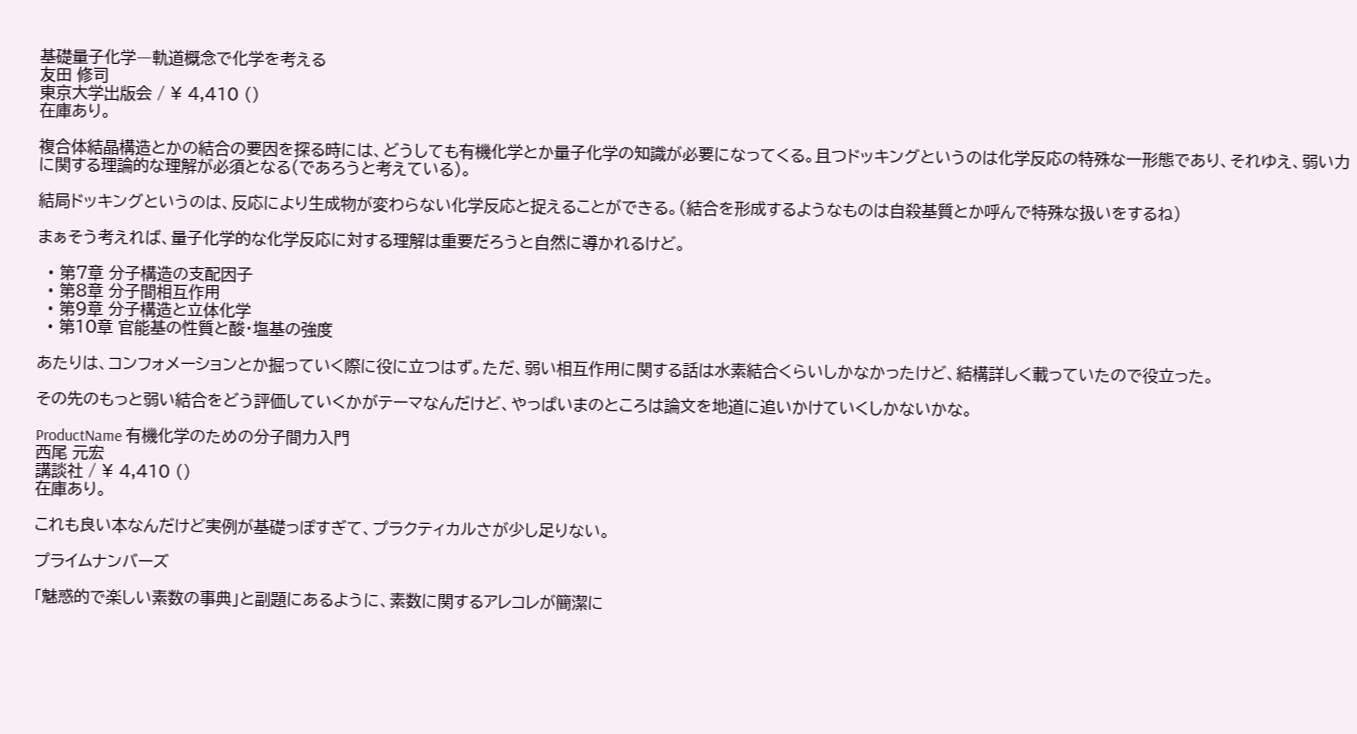基礎量子化学―軌道概念で化学を考える
友田 修司
東京大学出版会 / ¥ 4,410 ()
在庫あり。

複合体結晶構造とかの結合の要因を探る時には、どうしても有機化学とか量子化学の知識が必要になってくる。且つドッキングというのは化学反応の特殊な一形態であり、それゆえ、弱い力に関する理論的な理解が必須となる(であろうと考えている)。

結局ドッキングというのは、反応により生成物が変わらない化学反応と捉えることができる。(結合を形成するようなものは自殺基質とか呼んで特殊な扱いをするね)

まぁそう考えれば、量子化学的な化学反応に対する理解は重要だろうと自然に導かれるけど。

  • 第7章 分子構造の支配因子
  • 第8章 分子間相互作用
  • 第9章 分子構造と立体化学
  • 第10章 官能基の性質と酸・塩基の強度

あたりは、コンフォメーションとか掘っていく際に役に立つはず。ただ、弱い相互作用に関する話は水素結合くらいしかなかったけど、結構詳しく載っていたので役立った。

その先のもっと弱い結合をどう評価していくかがテーマなんだけど、やっぱいまのところは論文を地道に追いかけていくしかないかな。

ProductName 有機化学のための分子間力入門
西尾 元宏
講談社 / ¥ 4,410 ()
在庫あり。

これも良い本なんだけど実例が基礎っぽすぎて、プラクティカルさが少し足りない。

プライムナンバーズ

「魅惑的で楽しい素数の事典」と副題にあるように、素数に関するアレコレが簡潔に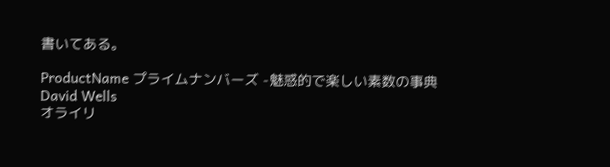書いてある。

ProductName プライムナンバーズ -魅惑的で楽しい素数の事典
David Wells
オライリ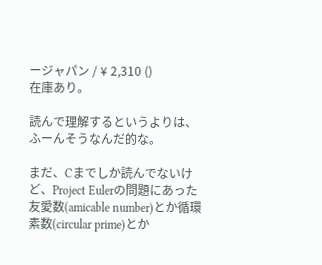ージャパン / ¥ 2,310 ()
在庫あり。

読んで理解するというよりは、ふーんそうなんだ的な。

まだ、Cまでしか読んでないけど、Project Eulerの問題にあった友愛数(amicable number)とか循環素数(circular prime)とか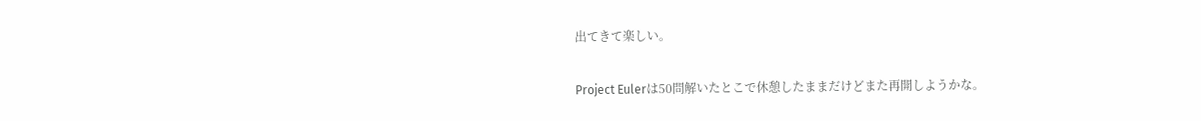出てきて楽しい。

Project Eulerは50問解いたとこで休憩したままだけどまた再開しようかな。